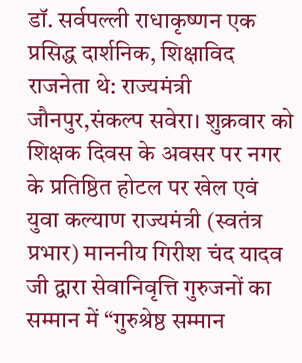डॉ. सर्वपल्ली राधाकृष्णन एक प्रसिद्ध दार्शनिक, शिक्षाविद राजनेता थे: राज्यमंत्री
जौनपुर,संकल्प सवेरा। शुक्रवार को शिक्षक दिवस के अवसर पर नगर के प्रतिष्ठित होटल पर खेल एवं युवा कल्याण राज्यमंत्री (स्वतंत्र प्रभार) माननीय गिरीश चंद यादव जी द्वारा सेवानिवृत्ति गुरुजनों का सम्मान में “गुरुश्रेष्ठ सम्मान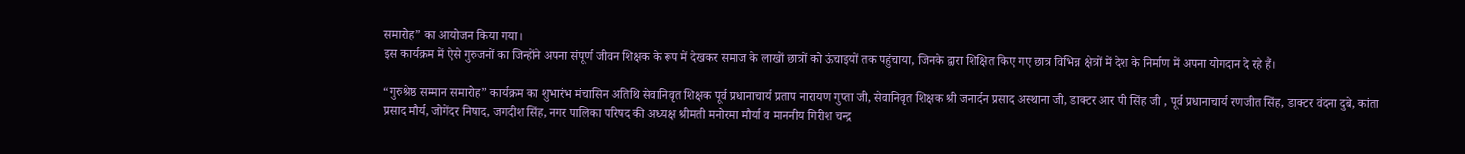समारोह” का आयोजन किया गया।
इस कार्यक्रम में ऐसे गुरुजनों का जिन्होंने अपना संपूर्ण जीवन शिक्षक के रूप में देखकर समाज के लाखों छात्रों को ऊंचाइयों तक पहुंचाया, जिनके द्वारा शिक्षित किए गए छात्र विभिन्न क्षेत्रों में देश के निर्माण में अपना योगदान दे रहे हैं।

“गुरुश्रेष्ठ सम्मान समारोह” कार्यक्रम का शुभारंभ मंचासिन अतिथि सेवानिवृत शिक्षक पूर्व प्रधानाचार्य प्रताप नारायण गुप्ता जी, सेवानिवृत शिक्षक श्री जनार्दन प्रसाद अस्थाना जी, डाक्टर आर पी सिंह जी , पूर्व प्रधानाचार्य रणजीत सिंह, डाक्टर वंदना दुबे, कांता प्रसाद मौर्य, जोगेंदर निषाद, जगदीश सिंह, नगर पालिका परिषद की अध्यक्ष श्रीमती मनोरमा मौर्या व माननीय गिरीश चन्द्र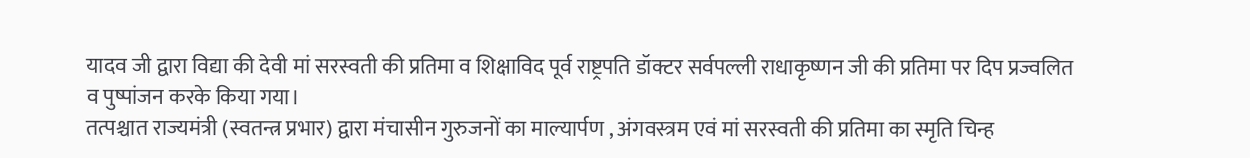यादव जी द्वारा विद्या की देवी मां सरस्वती की प्रतिमा व शिक्षाविद पूर्व राष्ट्रपति डॉक्टर सर्वपल्ली राधाकृष्णन जी की प्रतिमा पर दिप प्रज्वलित व पुष्पांजन करके किया गया।
तत्पश्चात राज्यमंत्री (स्वतन्त्र प्रभार) द्वारा मंचासीन गुरुजनों का माल्यार्पण , अंगवस्त्रम एवं मां सरस्वती की प्रतिमा का स्मृति चिन्ह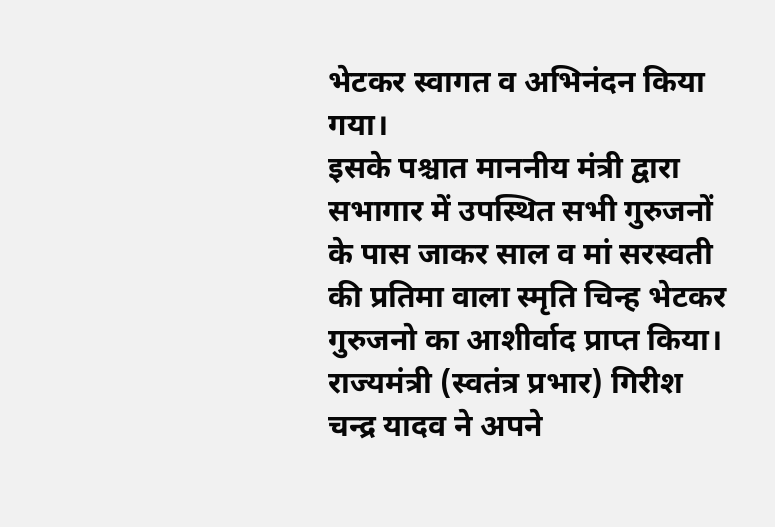भेटकर स्वागत व अभिनंदन किया गया।
इसके पश्चात माननीय मंत्री द्वारा सभागार में उपस्थित सभी गुरुजनों के पास जाकर साल व मां सरस्वती की प्रतिमा वाला स्मृति चिन्ह भेटकर गुरुजनो का आशीर्वाद प्राप्त किया।
राज्यमंत्री (स्वतंत्र प्रभार) गिरीश चन्द्र यादव ने अपने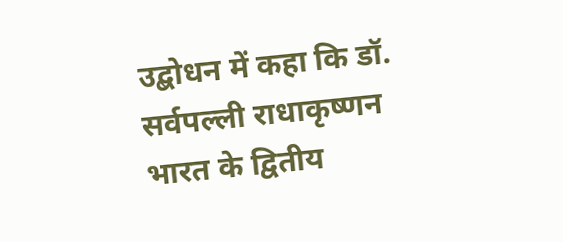उद्बोधन में कहा कि डॉ. सर्वपल्ली राधाकृष्णन भारत के द्वितीय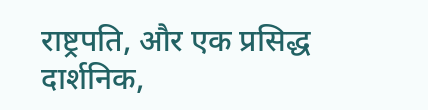राष्ट्रपति, और एक प्रसिद्ध दार्शनिक,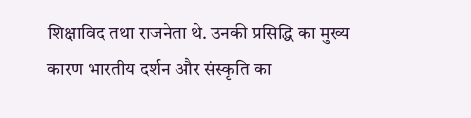शिक्षाविद तथा राजनेता थे. उनकी प्रसिद्धि का मुख्य कारण भारतीय दर्शन और संस्कृति का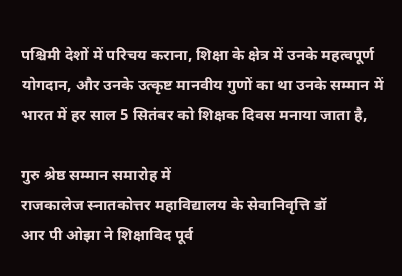पश्चिमी देशों में परिचय कराना, शिक्षा के क्षेत्र में उनके महत्वपूर्ण योगदान, और उनके उत्कृष्ट मानवीय गुणों का था उनके सम्मान में भारत में हर साल 5 सितंबर को शिक्षक दिवस मनाया जाता है,

गुरु श्रेष्ठ सम्मान समारोह में
राजकालेज स्नातकोत्तर महाविद्यालय के सेवानिवृत्ति डॉ
आर पी ओझा ने शिक्षाविद पूर्व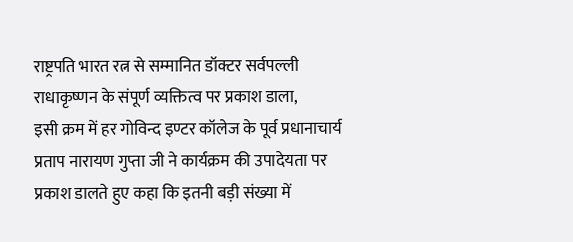राष्ट्रपति भारत रत्न से सम्मानित डॉक्टर सर्वपल्ली राधाकृष्णन के संपूर्ण व्यक्तित्व पर प्रकाश डाला,
इसी क्रम में हर गोविन्द इण्टर कॉलेज के पूर्व प्रधानाचार्य प्रताप नारायण गुप्ता जी ने कार्यक्रम की उपादेयता पर प्रकाश डालते हुए कहा कि इतनी बड़ी संख्या में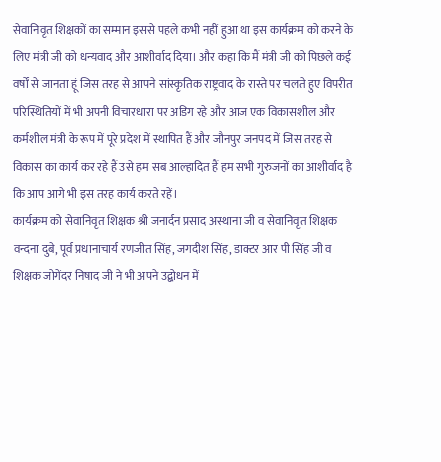सेवानिवृत शिक्षकों का सम्मान इससे पहले कभी नहीं हुआ था इस कार्यक्रम को करने के लिए मंत्री जी को धन्यवाद और आशीर्वाद दिया। और कहा कि मैं मंत्री जी को पिछले कई वर्षों से जानता हूं जिस तरह से आपने सांस्कृतिक राष्ट्रवाद के रास्ते पर चलते हुए विपरीत परिस्थितियों में भी अपनी विचारधारा पर अडिग रहे और आज एक विकासशील और कर्मशील मंत्री के रूप में पूरे प्रदेश में स्थापित हैं और जौनपुर जनपद में जिस तरह से विकास का कार्य कर रहे हैं उसे हम सब आल्हादित हैं हम सभी गुरुजनों का आशीर्वाद है कि आप आगे भी इस तरह कार्य करते रहें।
कार्यक्रम को सेवानिवृत शिक्षक श्री जनार्दन प्रसाद अस्थाना जी व सेवानिवृत शिक्षक वन्दना दुबे, पूर्व प्रधानाचार्य रणजीत सिंह, जगदीश सिंह, डाक्टर आर पी सिंह जी व शिक्षक जोगेंदर निषाद जी ने भी अपने उद्बोधन में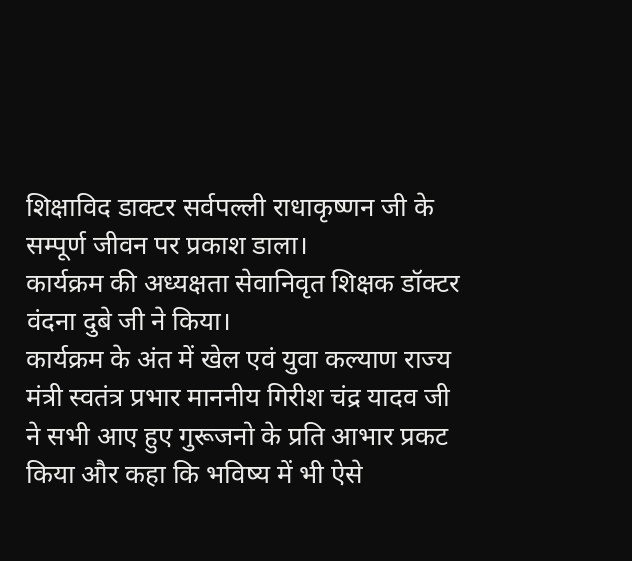शिक्षाविद डाक्टर सर्वपल्ली राधाकृष्णन जी के सम्पूर्ण जीवन पर प्रकाश डाला।
कार्यक्रम की अध्यक्षता सेवानिवृत शिक्षक डॉक्टर वंदना दुबे जी ने किया।
कार्यक्रम के अंत में खेल एवं युवा कल्याण राज्य मंत्री स्वतंत्र प्रभार माननीय गिरीश चंद्र यादव जी ने सभी आए हुए गुरूजनो के प्रति आभार प्रकट किया और कहा कि भविष्य में भी ऐसे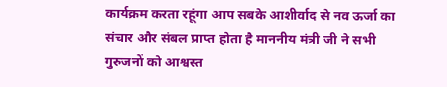कार्यक्रम करता रहूंगा आप सबके आशीर्वाद से नव ऊर्जा का संचार और संबल प्राप्त होता है माननीय मंत्री जी ने सभी गुरुजनों को आश्वस्त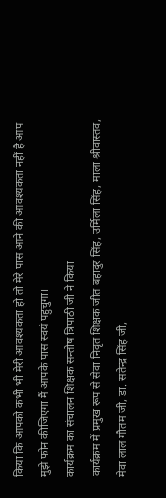किया कि आपको कभी भी मेरी आवश्यकता हो तो मेरे पास आने की आवश्यकता नहीं है आप मुझे फोन कीजिएगा मैं आपके पास स्वयं पहुचुगा।
कार्यक्रम का संचालन शिक्षक सन्तोष त्रिपाठी जी ने किया
कार्यक्रम में प्रमुख रूप से सेवा निवृत शिक्षक जीत बहादुर सिंह, उर्मिला सिंह, माला श्रीवास्तव, मेवा लाल गौतम जी, डा. सतेन्द्र सिंह जी,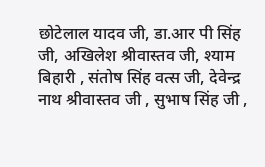छोटेलाल यादव जी, डा.आर पी सिंह जी, अखिलेश श्रीवास्तव जी, श्याम बिहारी , संतोष सिंह वत्स जी, देवेन्द्र नाथ श्रीवास्तव जी , सुभाष सिंह जी ,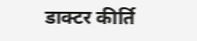डाक्टर कीर्ति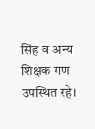सिंह व अन्य शिक्षक गण उपस्थित रहे।